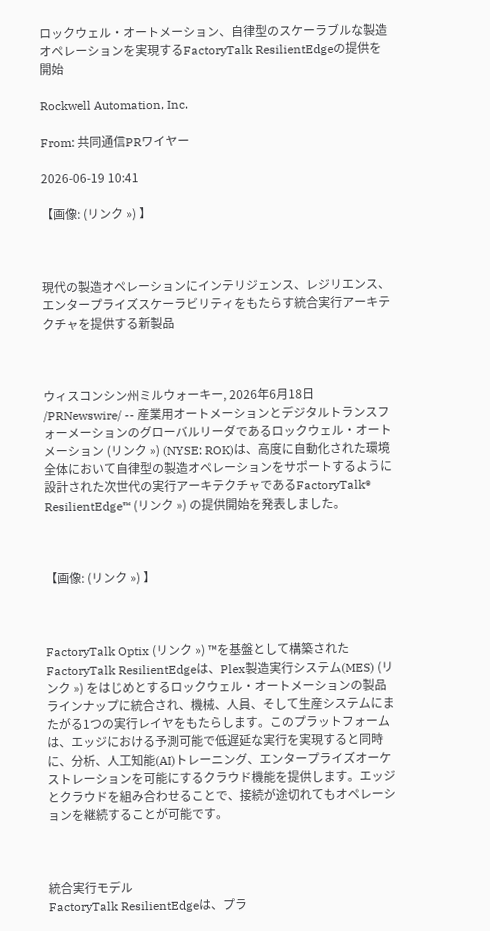ロックウェル・オートメーション、自律型のスケーラブルな製造オペレーションを実現するFactoryTalk ResilientEdgeの提供を開始

Rockwell Automation, Inc.

From: 共同通信PRワイヤー

2026-06-19 10:41

【画像: (リンク ») 】



現代の製造オペレーションにインテリジェンス、レジリエンス、エンタープライズスケーラビリティをもたらす統合実行アーキテクチャを提供する新製品



ウィスコンシン州ミルウォーキー, 2026年6月18日 /PRNewswire/ -- 産業用オートメーションとデジタルトランスフォーメーションのグローバルリーダであるロックウェル・オートメーション (リンク ») (NYSE: ROK)は、高度に自動化された環境全体において自律型の製造オペレーションをサポートするように設計された次世代の実行アーキテクチャであるFactoryTalk® ResilientEdge™ (リンク ») の提供開始を発表しました。



【画像: (リンク ») 】



FactoryTalk Optix (リンク ») ™を基盤として構築されたFactoryTalk ResilientEdgeは、Plex製造実行システム(MES) (リンク ») をはじめとするロックウェル・オートメーションの製品ラインナップに統合され、機械、人員、そして生産システムにまたがる1つの実行レイヤをもたらします。このプラットフォームは、エッジにおける予測可能で低遅延な実行を実現すると同時に、分析、人工知能(AI)トレーニング、エンタープライズオーケストレーションを可能にするクラウド機能を提供します。エッジとクラウドを組み合わせることで、接続が途切れてもオペレーションを継続することが可能です。



統合実行モデル
FactoryTalk ResilientEdgeは、プラ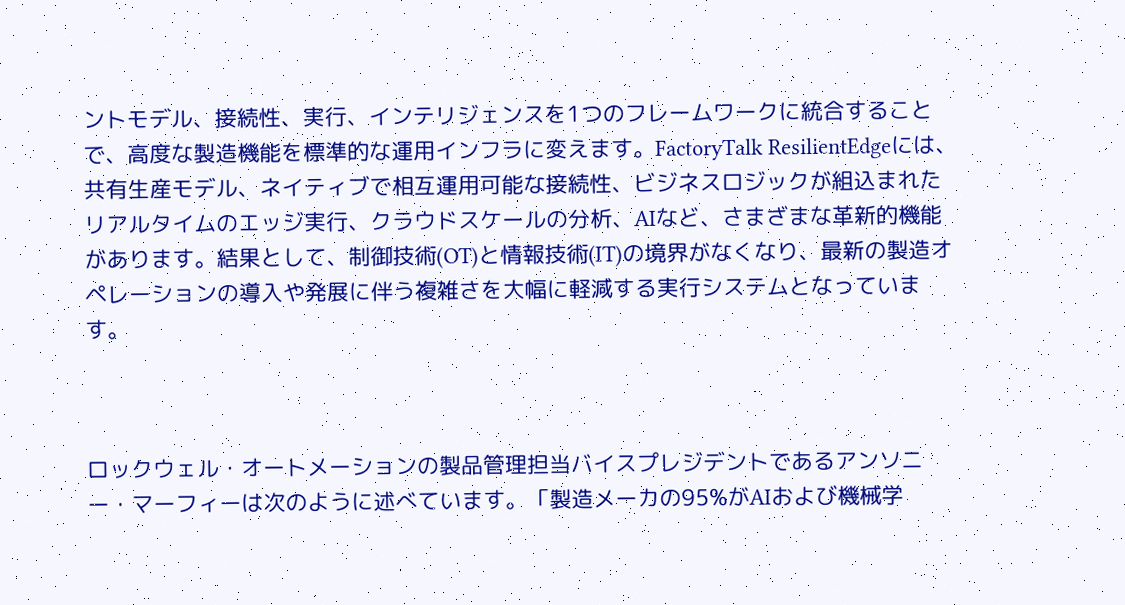ントモデル、接続性、実行、インテリジェンスを1つのフレームワークに統合することで、高度な製造機能を標準的な運用インフラに変えます。FactoryTalk ResilientEdgeには、共有生産モデル、ネイティブで相互運用可能な接続性、ビジネスロジックが組込まれたリアルタイムのエッジ実行、クラウドスケールの分析、AIなど、さまざまな革新的機能があります。結果として、制御技術(OT)と情報技術(IT)の境界がなくなり、最新の製造オペレーションの導入や発展に伴う複雑さを大幅に軽減する実行システムとなっています。



ロックウェル・オートメーションの製品管理担当バイスプレジデントであるアンソニー・マーフィーは次のように述べています。「製造メーカの95%がAIおよび機械学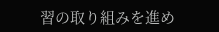習の取り組みを進め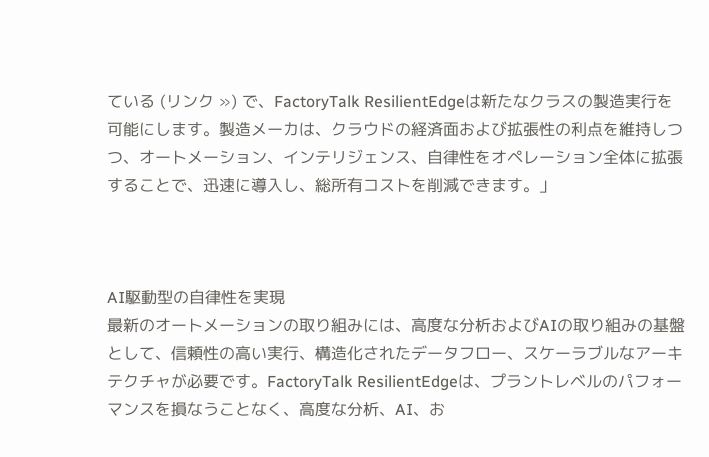ている (リンク ») で、FactoryTalk ResilientEdgeは新たなクラスの製造実行を可能にします。製造メーカは、クラウドの経済面および拡張性の利点を維持しつつ、オートメーション、インテリジェンス、自律性をオペレーション全体に拡張することで、迅速に導入し、総所有コストを削減できます。」



AI駆動型の自律性を実現
最新のオートメーションの取り組みには、高度な分析およびAIの取り組みの基盤として、信頼性の高い実行、構造化されたデータフロー、スケーラブルなアーキテクチャが必要です。FactoryTalk ResilientEdgeは、プラントレベルのパフォーマンスを損なうことなく、高度な分析、AI、お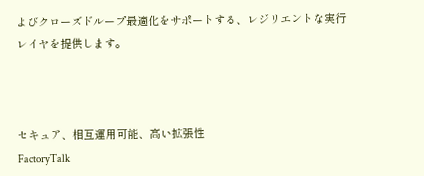よびクローズドループ最適化をサポートする、レジリエントな実行レイヤを提供します。



セキュア、相互運用可能、高い拡張性
FactoryTalk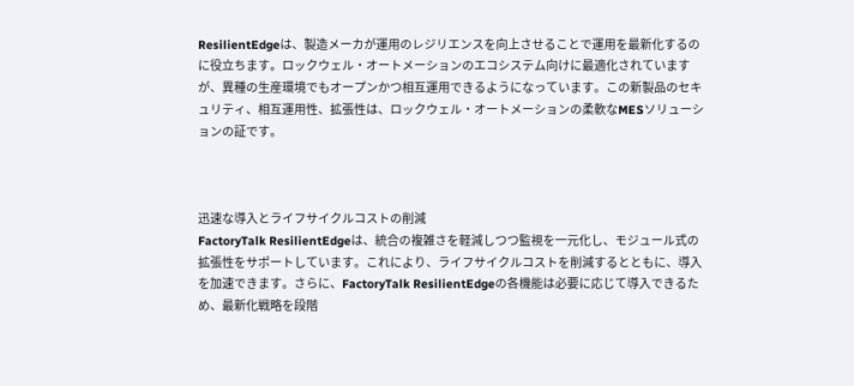ResilientEdgeは、製造メーカが運用のレジリエンスを向上させることで運用を最新化するのに役立ちます。ロックウェル・オートメーションのエコシステム向けに最適化されていますが、異種の生産環境でもオープンかつ相互運用できるようになっています。この新製品のセキュリティ、相互運用性、拡張性は、ロックウェル・オートメーションの柔軟なMESソリューションの証です。



迅速な導入とライフサイクルコストの削減
FactoryTalk ResilientEdgeは、統合の複雑さを軽減しつつ監視を一元化し、モジュール式の拡張性をサポートしています。これにより、ライフサイクルコストを削減するとともに、導入を加速できます。さらに、FactoryTalk ResilientEdgeの各機能は必要に応じて導入できるため、最新化戦略を段階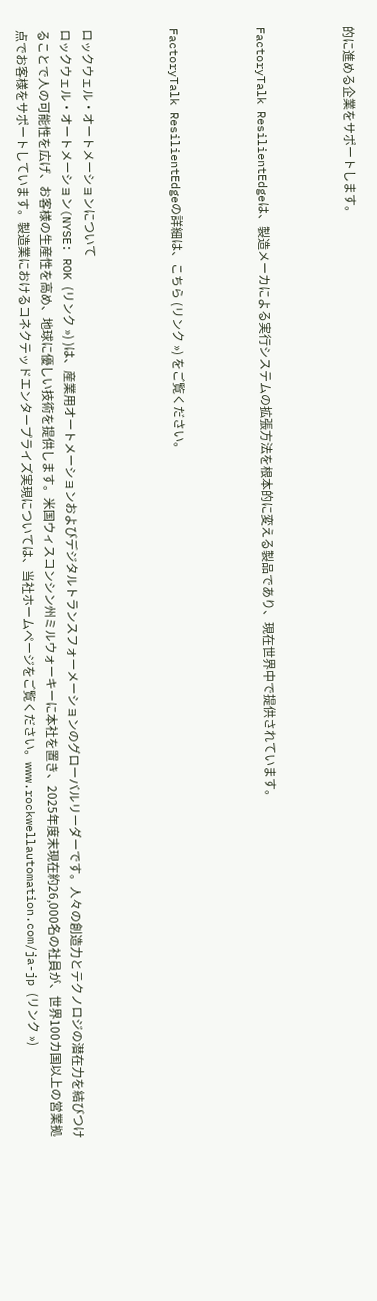的に進める企業をサポートします。



FactoryTalk ResilientEdgeは、製造メーカによる実行システムの拡張方法を根本的に変える製品であり、現在世界中で提供されています。



FactoryTalk ResilientEdgeの詳細は、こちら (リンク ») をご覧ください。



ロックウェル・オートメーションについて
ロックウェル・オートメーション(NYSE: ROK (リンク ») )は、産業用オートメーションおよびデジタルトランスフォーメーションのグローバルリーダーです。人々の創造力とテクノロジの潜在力を結びつけることで人の可能性を広げ、お客様の生産性を高め、地球に優しい技術を提供します。米国ウィスコンシン州ミルウォーキーに本社を置き、2025年度末現在約26,000名の社員が、世界100カ国以上の営業拠点でお客様をサポートしています。製造業におけるコネクテッドエンタープライズ実現については、当社ホームページをご覧ください。www.rockwellautomation.com/ja-jp (リンク »)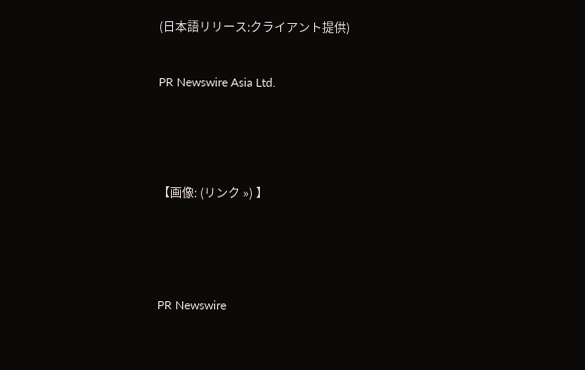(日本語リリース:クライアント提供)

PR Newswire Asia Ltd.



【画像: (リンク ») 】



PR Newswire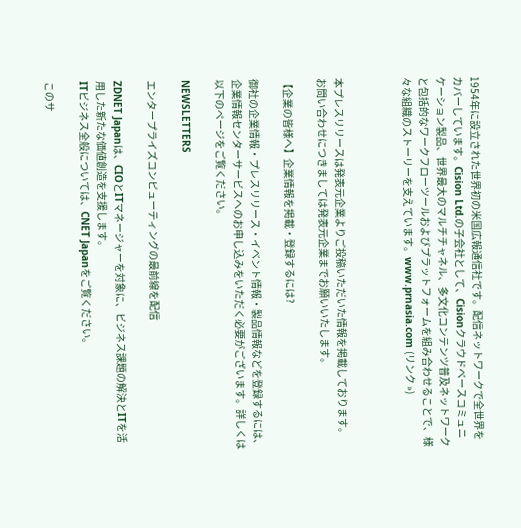1954年に設立された世界初の米国広報通信社です。配信ネットワークで全世界をカバーしています。Cision Ltd.の子会社として、Cisionクラウドベースコミュニケーション製品、世界最大のマルチチャネル、多文化コンテンツ普及ネットワークと包括的なワークフローツールおよびプラットフォームを組み合わせることで、様々な組織のストーリーを支えています。www.prnasia.com (リンク »)



本プレスリリースは発表元企業よりご投稿いただいた情報を掲載しております。
お問い合わせにつきましては発表元企業までお願いいたします。

【企業の皆様へ】企業情報を掲載・登録するには?

御社の企業情報・プレスリリース・イベント情報・製品情報などを登録するには、企業情報センターサービスへのお申し込みをいただく必要がございます。詳しくは以下のページをご覧ください。

NEWSLETTERS

エンタープライズコンピューティングの最前線を配信

ZDNET Japanは、CIOとITマネージャーを対象に、ビジネス課題の解決とITを活用した新たな価値創造を支援します。
ITビジネス全般については、CNET Japanをご覧ください。

このサ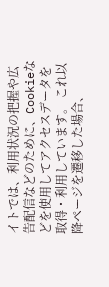イトでは、利用状況の把握や広告配信などのために、Cookieなどを使用してアクセスデータを取得・利用しています。 これ以降ページを遷移した場合、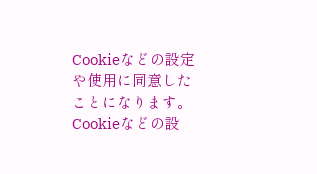Cookieなどの設定や使用に同意したことになります。
Cookieなどの設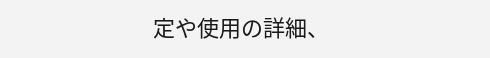定や使用の詳細、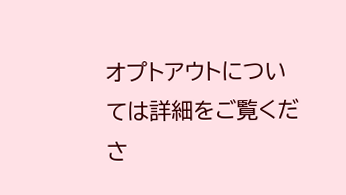オプトアウトについては詳細をご覧くださ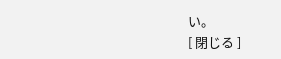い。
[ 閉じる ]